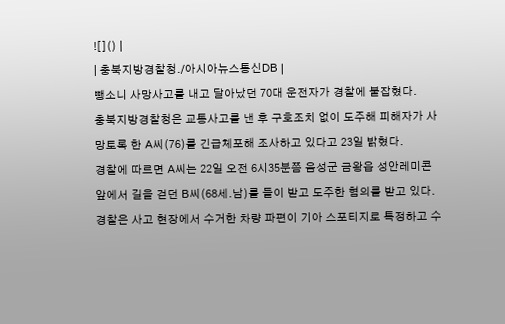![]() |
| 충북지방경찰청./아시아뉴스통신DB |
뺑소니 사망사고를 내고 달아났던 70대 운전자가 경찰에 붙잡혔다.
충북지방경찰청은 교통사고를 낸 후 구호조치 없이 도주해 피해자가 사망토록 한 A씨(76)를 긴급체포해 조사하고 있다고 23일 밝혔다.
경찰에 따르면 A씨는 22일 오전 6시35분쯤 음성군 금왕읍 성안레미콘 앞에서 길을 걷던 B씨(68세.남)를 들이 받고 도주한 혐의를 받고 있다.
경찰은 사고 현장에서 수거한 차량 파편이 기아 스포티지로 특정하고 수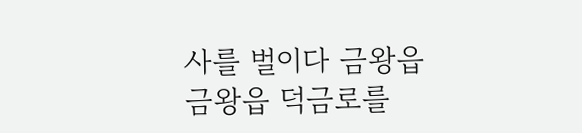사를 벌이다 금왕읍 금왕읍 덕금로를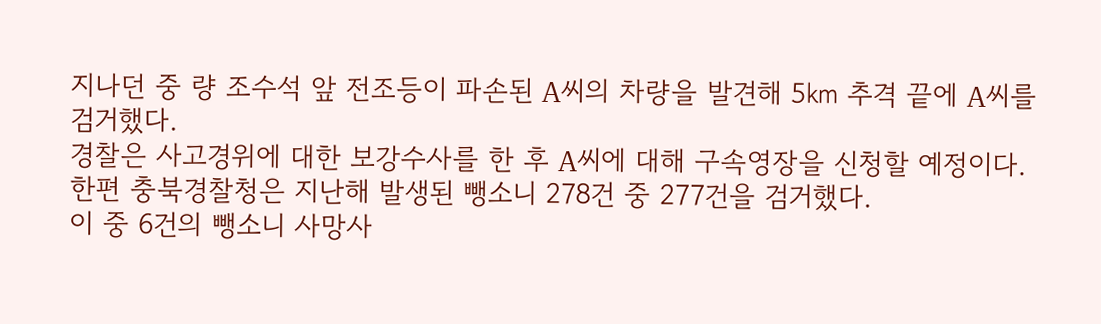지나던 중 량 조수석 앞 전조등이 파손된 A씨의 차량을 발견해 5㎞ 추격 끝에 A씨를 검거했다.
경찰은 사고경위에 대한 보강수사를 한 후 A씨에 대해 구속영장을 신청할 예정이다.
한편 충북경찰청은 지난해 발생된 뺑소니 278건 중 277건을 검거했다.
이 중 6건의 뺑소니 사망사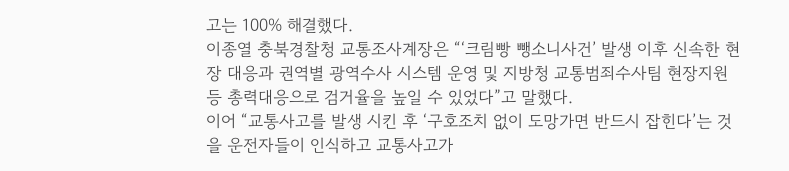고는 100% 해결했다.
이종열 충북경찰청 교통조사계장은 “‘크림빵 뺑소니사건’ 발생 이후 신속한 현장 대응과 권역별 광역수사 시스템 운영 및 지방청 교통범죄수사팀 현장지원 등 총력대응으로 검거율을 높일 수 있었다”고 말했다.
이어 “교통사고를 발생 시킨 후 ‘구호조치 없이 도망가면 반드시 잡힌다’는 것을 운전자들이 인식하고 교통사고가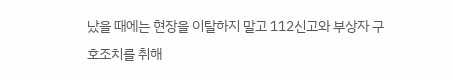났을 때에는 현장을 이탈하지 말고 112신고와 부상자 구호조치를 취해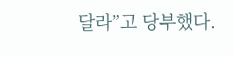달라”고 당부했다.